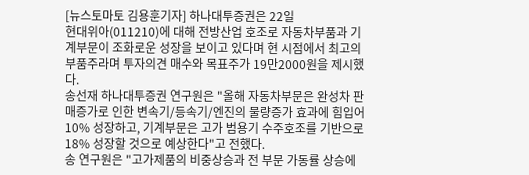[뉴스토마토 김용훈기자] 하나대투증권은 22일
현대위아(011210)에 대해 전방산업 호조로 자동차부품과 기계부문이 조화로운 성장을 보이고 있다며 현 시점에서 최고의 부품주라며 투자의견 매수와 목표주가 19만2000원을 제시했다.
송선재 하나대투증권 연구원은 "올해 자동차부문은 완성차 판매증가로 인한 변속기/등속기/엔진의 물량증가 효과에 힘입어 10% 성장하고, 기계부문은 고가 범용기 수주호조를 기반으로 18% 성장할 것으로 예상한다"고 전했다.
송 연구원은 "고가제품의 비중상승과 전 부문 가동률 상승에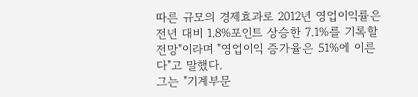따른 규모의 경제효과로 2012년 영업이익률은 전년 대비 1.8%포인트 상승한 7.1%를 기록할 전망"이라며 "영업이익 증가율은 51%에 이른다"고 말했다.
그는 "기계부문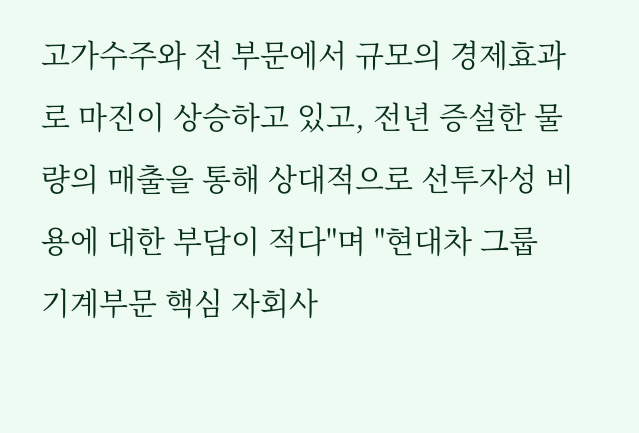고가수주와 전 부문에서 규모의 경제효과로 마진이 상승하고 있고, 전년 증설한 물량의 매출을 통해 상대적으로 선투자성 비용에 대한 부담이 적다"며 "현대차 그룹 기계부문 핵심 자회사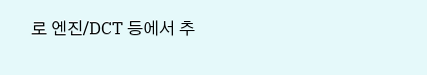로 엔진/DCT 등에서 추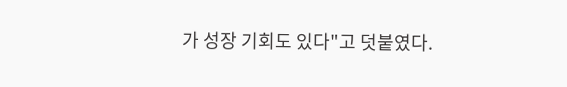가 성장 기회도 있다"고 덧붙였다.